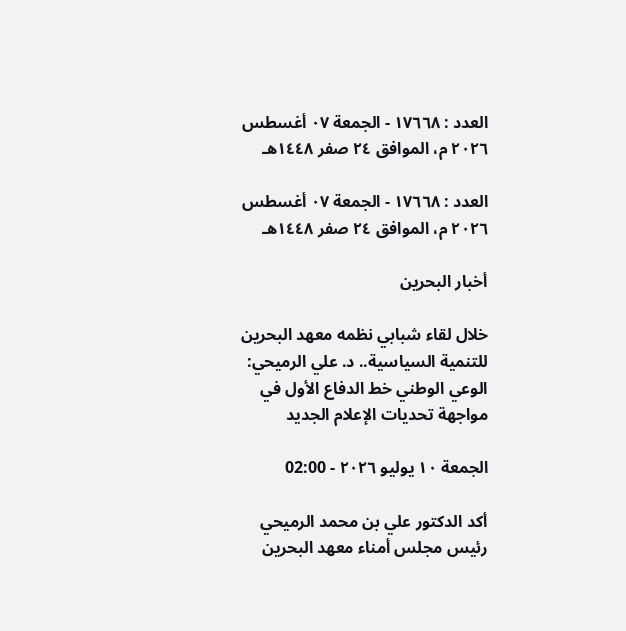العدد : ١٧٦٦٨ - الجمعة ٠٧ أغسطس ٢٠٢٦ م، الموافق ٢٤ صفر ١٤٤٨هـ

العدد : ١٧٦٦٨ - الجمعة ٠٧ أغسطس ٢٠٢٦ م، الموافق ٢٤ صفر ١٤٤٨هـ

أخبار البحرين

خلال لقاء شبابي نظمه معهد البحرين للتنمية السياسية.. د. علي الرميحي:
الوعي الوطني خط الدفاع الأول في مواجهة تحديات الإعلام الجديد

الجمعة ١٠ يوليو ٢٠٢٦ - 02:00

أكد الدكتور علي بن محمد الرميحي رئيس مجلس أمناء معهد البحرين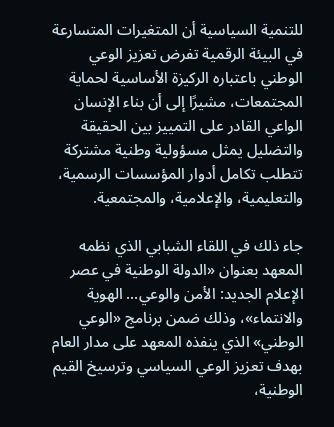للتنمية السياسية أن المتغيرات المتسارعة في البيئة الرقمية تفرض تعزيز الوعي الوطني باعتباره الركيزة الأساسية لحماية المجتمعات، مشيرًا إلى أن بناء الإنسان الواعي القادر على التمييز بين الحقيقة والتضليل يمثل مسؤولية وطنية مشتركة تتطلب تكامل أدوار المؤسسات الرسمية، والتعليمية، والإعلامية، والمجتمعية.

جاء ذلك في اللقاء الشبابي الذي نظمه المعهد بعنوان «الدولة الوطنية في عصر الإعلام الجديد: الأمن والوعي... الهوية والانتماء»، وذلك ضمن برنامج «الوعي الوطني» الذي ينفذه المعهد على مدار العام بهدف تعزيز الوعي السياسي وترسيخ القيم الوطنية،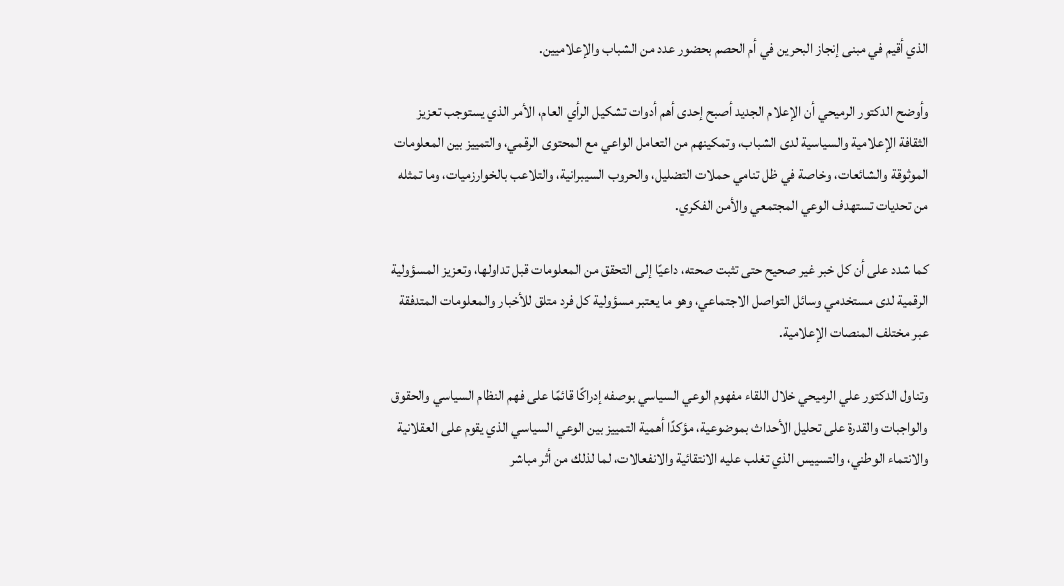الذي أقيم في مبنى إنجاز البحرين في أم الحصم بحضور عدد من الشباب والإعلاميين.

وأوضح الدكتور الرميحي أن الإعلام الجديد أصبح إحدى أهم أدوات تشكيل الرأي العام، الأمر الذي يستوجب تعزيز الثقافة الإعلامية والسياسية لدى الشباب، وتمكينهم من التعامل الواعي مع المحتوى الرقمي، والتمييز بين المعلومات الموثوقة والشائعات، وخاصة في ظل تنامي حملات التضليل، والحروب السيبرانية، والتلاعب بالخوارزميات، وما تمثله من تحديات تستهدف الوعي المجتمعي والأمن الفكري.

كما شدد على أن كل خبر غير صحيح حتى تثبت صحته، داعيًا إلى التحقق من المعلومات قبل تداولها، وتعزيز المسؤولية الرقمية لدى مستخدمي وسائل التواصل الاجتماعي، وهو ما يعتبر مسؤولية كل فرد متلق للأخبار والمعلومات المتدفقة عبر مختلف المنصات الإعلامية.

وتناول الدكتور علي الرميحي خلال اللقاء مفهوم الوعي السياسي بوصفه إدراكًا قائمًا على فهم النظام السياسي والحقوق والواجبات والقدرة على تحليل الأحداث بموضوعية، مؤكدًا أهمية التمييز بين الوعي السياسي الذي يقوم على العقلانية والانتماء الوطني، والتسييس الذي تغلب عليه الانتقائية والانفعالات، لما لذلك من أثر مباشر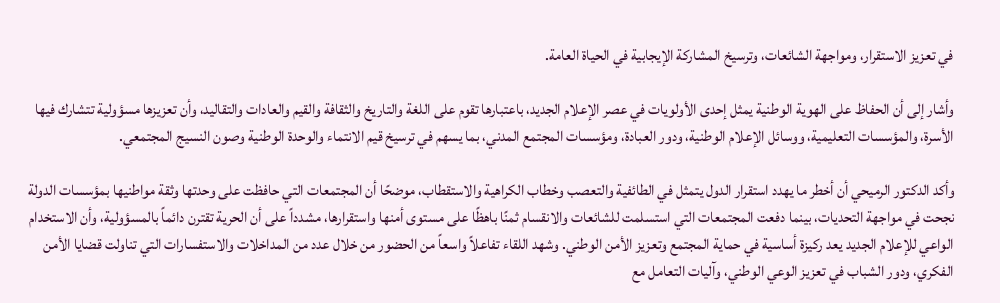في تعزيز الاستقرار، ومواجهة الشائعات، وترسيخ المشاركة الإيجابية في الحياة العامة.

وأشار إلى أن الحفاظ على الهوية الوطنية يمثل إحدى الأولويات في عصر الإعلام الجديد، باعتبارها تقوم على اللغة والتاريخ والثقافة والقيم والعادات والتقاليد، وأن تعزيزها مسؤولية تتشارك فيها الأسرة، والمؤسسات التعليمية، ووسائل الإعلام الوطنية، ودور العبادة، ومؤسسات المجتمع المدني، بما يسهم في ترسيخ قيم الانتماء والوحدة الوطنية وصون النسيج المجتمعي.

وأكد الدكتور الرميحي أن أخطر ما يهدد استقرار الدول يتمثل في الطائفية والتعصب وخطاب الكراهية والاستقطاب، موضحًا أن المجتمعات التي حافظت على وحدتها وثقة مواطنيها بمؤسسات الدولة نجحت في مواجهة التحديات، بينما دفعت المجتمعات التي استسلمت للشائعات والانقسام ثمنًا باهظًا على مستوى أمنها واستقرارها، مشدداً على أن الحرية تقترن دائماً بالمسؤولية، وأن الاستخدام الواعي للإعلام الجديد يعد ركيزة أساسية في حماية المجتمع وتعزيز الأمن الوطني. وشهد اللقاء تفاعلاً واسعاً من الحضور من خلال عدد من المداخلات والاستفسارات التي تناولت قضايا الأمن الفكري، ودور الشباب في تعزيز الوعي الوطني، وآليات التعامل مع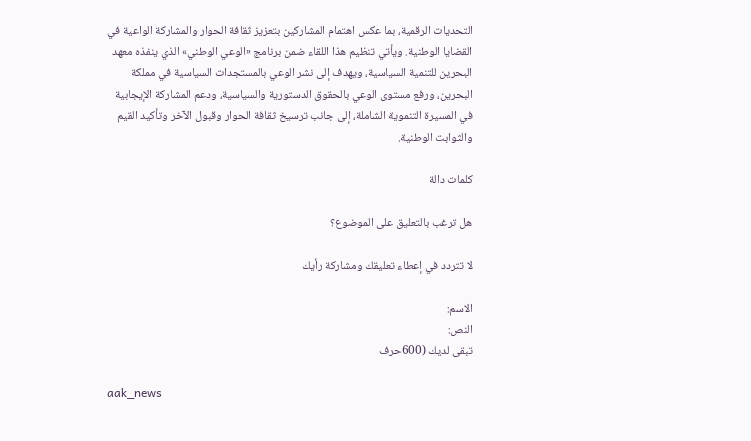التحديات الرقمية، بما عكس اهتمام المشاركين بتعزيز ثقافة الحوار والمشاركة الواعية في القضايا الوطنية. ويأتي تنظيم هذا اللقاء ضمن برنامج «الوعي الوطني» الذي ينفذه معهد البحرين للتنمية السياسية، ويهدف إلى نشر الوعي بالمستجدات السياسية في مملكة البحرين، ورفع مستوى الوعي بالحقوق الدستورية والسياسية، ودعم المشاركة الإيجابية في المسيرة التنموية الشاملة، إلى جانب ترسيخ ثقافة الحوار وقبول الآخر وتأكيد القيم والثوابت الوطنية.

كلمات دالة

هل ترغب بالتعليق على الموضوع؟

لا تتردد في إعطاء تعليقك ومشاركة رأيك

الاسم:
النص:
تبقى لديك (600حرف

aak_news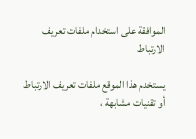الموافقة على استخدام ملفات تعريف الارتباط

يستخدم هذا الموقع ملفات تعريف الارتباط أو تقنيات مشابهة ،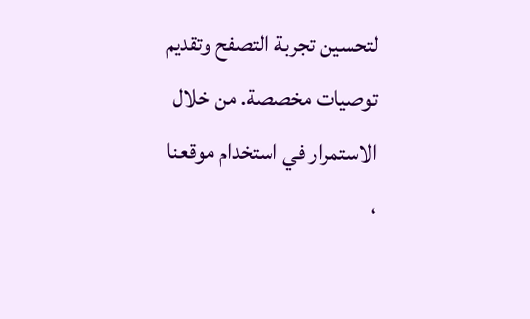لتحسين تجربة التصفح وتقديم توصيات مخصصة. من خلال الاستمرار في استخدام موقعنا ،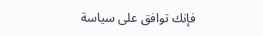فإنك توافق على سياسة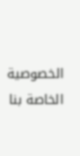الخصوصية الخاصة بنا